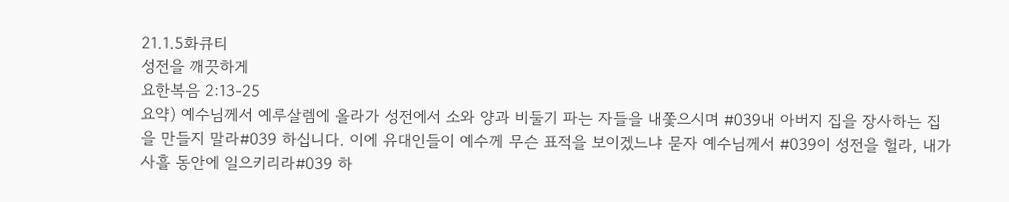21.1.5화큐티
성전을 깨끗하게
요한복음 2:13-25
요약) 예수님께서 예루살렘에 올라가 성전에서 소와 양과 비둘기 파는 자들을 내쫓으시며 #039내 아버지 집을 장사하는 집을 만들지 말라#039 하십니다. 이에 유대인들이 예수께 무슨 표적을 보이겠느냐 묻자 예수님께서 #039이 성전을 헐라, 내가 사흘 동안에 일으키리라#039 하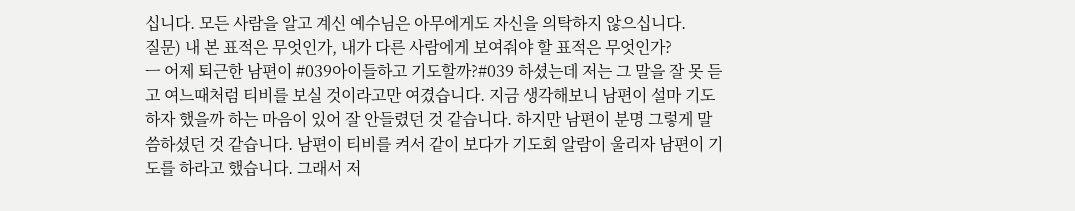십니다. 모든 사람을 알고 계신 예수님은 아무에게도 자신을 의탁하지 않으십니다.
질문) 내 본 표적은 무엇인가, 내가 다른 사람에게 보여줘야 할 표적은 무엇인가?
ㅡ 어제 퇴근한 남편이 #039아이들하고 기도할까?#039 하셨는데 저는 그 말을 잘 못 듣고 여느때처럼 티비를 보실 것이라고만 여겼습니다. 지금 생각해보니 남편이 설마 기도하자 했을까 하는 마음이 있어 잘 안들렸던 것 같습니다. 하지만 남편이 분명 그렇게 말씀하셨던 것 같습니다. 남편이 티비를 켜서 같이 보다가 기도회 알람이 울리자 남편이 기도를 하라고 했습니다. 그래서 저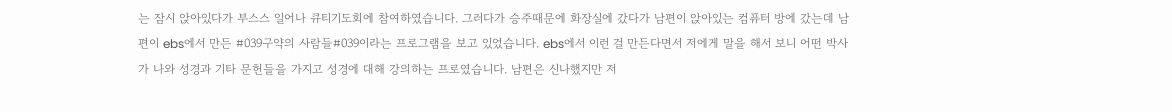는 잠시 앉아있다가 부스스 일어나 큐티기도회에 참여하였습니다. 그러다가 승주때문에 화장실에 갔다가 남편이 앉아있는 컴퓨터 방에 갔는데 남편이 ebs에서 만든 #039구약의 사람들#039이라는 프로그램을 보고 있었습니다. ebs에서 이런 걸 만든다면서 저에게 말을 해서 보니 어떤 박사가 나와 성경과 기타 문헌들을 가지고 성경에 대해 강의하는 프로였습니다. 남편은 신나했지만 저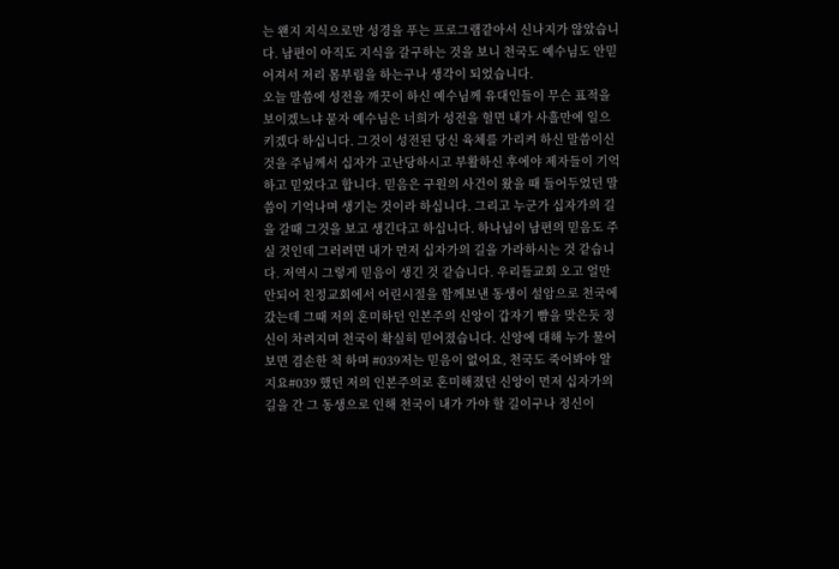는 왠지 지식으로만 성경을 푸는 프로그램같아서 신나지가 않았습니다. 남편이 아직도 지식을 갈구하는 것을 보니 천국도 예수님도 안믿어져서 저리 몸부림을 하는구나 생각이 되었습니다.
오늘 말씀에 성전을 깨끗이 하신 예수님께 유대인들이 무슨 표적을 보이겠느냐 묻자 예수님은 너희가 성전을 헐면 내가 사흘만에 일으키겠다 하십니다. 그것이 성전된 당신 육체를 가리켜 하신 말씀이신 것을 주님께서 십자가 고난당하시고 부활하신 후에야 제자들이 기억하고 믿었다고 합니다. 믿음은 구원의 사건이 왔을 때 들어두었던 말씀이 기억나며 생기는 것이라 하십니다. 그리고 누군가 십자가의 길을 갈때 그것을 보고 생긴다고 하십니다. 하나님이 남편의 믿음도 주실 것인데 그러려면 내가 먼저 십자가의 길을 가라하시는 것 같습니다. 저역시 그렇게 믿음이 생긴 것 같습니다. 우리들교회 오고 얼만 안되어 친정교회에서 어린시절을 함께보낸 동생이 설암으로 천국에 갔는데 그때 저의 혼미하던 인본주의 신앙이 갑자기 뺨을 맞은듯 정신이 차려지며 천국이 확실히 믿어졌습니다. 신앙에 대해 누가 물어보면 겸손한 척 하며 #039저는 믿음이 없어요, 천국도 죽어봐야 알지요#039 했던 저의 인본주의로 혼미해졌던 신앙이 먼저 십자가의 길을 간 그 동생으로 인해 천국이 내가 가야 할 길이구나 정신이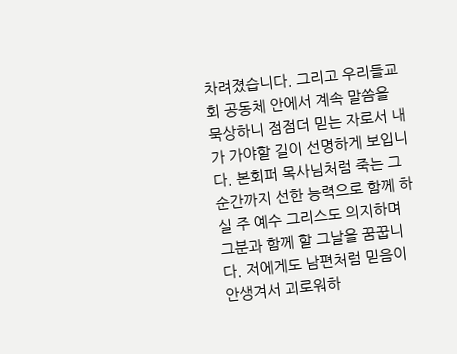차려졌습니다. 그리고 우리들교회 공동체 안에서 계속 말씀을 묵상하니 점점더 믿는 자로서 내가 가야할 길이 선명하게 보입니다. 본회퍼 목사님처럼 죽는 그 순간까지 선한 능력으로 함께 하실 주 예수 그리스도 의지하며 그분과 함께 할 그날을 꿈꿉니다. 저에게도 남편처럼 믿음이 안생겨서 괴로워하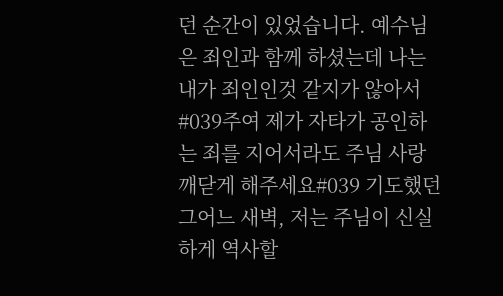던 순간이 있었습니다. 예수님은 죄인과 함께 하셨는데 나는 내가 죄인인것 같지가 않아서 #039주여 제가 자타가 공인하는 죄를 지어서라도 주님 사랑 깨닫게 해주세요#039 기도했던 그어느 새벽, 저는 주님이 신실하게 역사할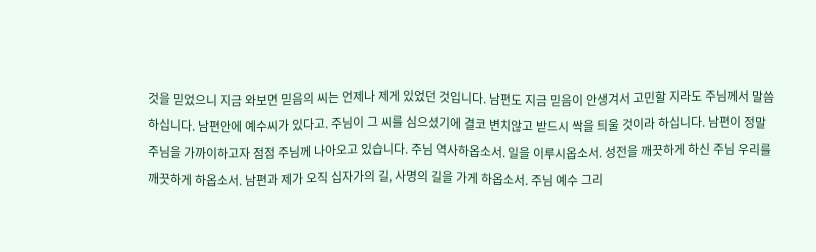것을 믿었으니 지금 와보면 믿음의 씨는 언제나 제게 있었던 것입니다. 남편도 지금 믿음이 안생겨서 고민할 지라도 주님께서 말씀하십니다. 남편안에 예수씨가 있다고. 주님이 그 씨를 심으셨기에 결코 변치않고 받드시 싹을 틔울 것이라 하십니다. 남편이 정말 주님을 가까이하고자 점점 주님께 나아오고 있습니다. 주님 역사하옵소서. 일을 이루시옵소서. 성전을 깨끗하게 하신 주님 우리를 깨끗하게 하옵소서. 남편과 제가 오직 십자가의 길, 사명의 길을 가게 하옵소서. 주님 예수 그리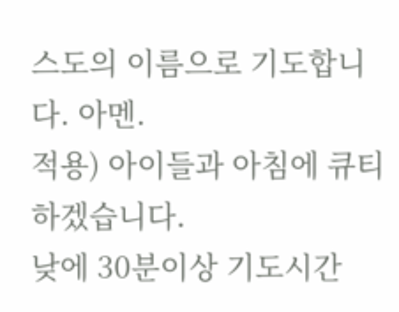스도의 이름으로 기도합니다. 아멘.
적용) 아이들과 아침에 큐티하겠습니다.
낮에 30분이상 기도시간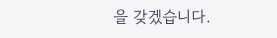을 갖겠습니다.